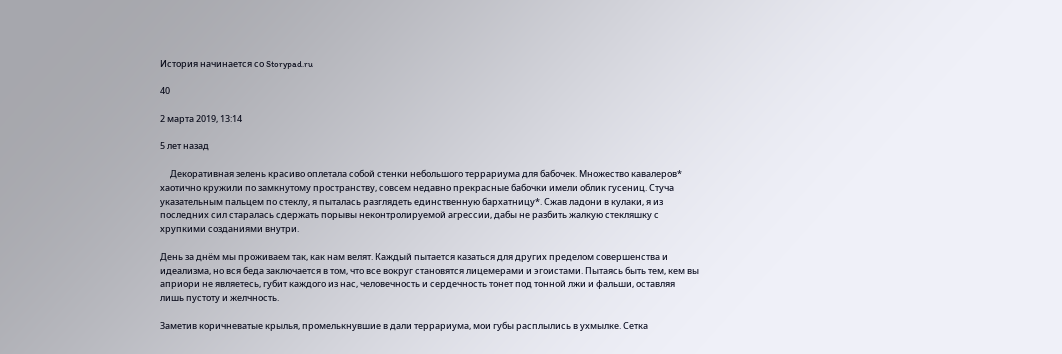История начинается со Storypad.ru

40

2 марта 2019, 13:14

5 лет назад

     Декоративная зелень красиво оплетала собой стенки небольшого террариума для бабочек. Множество кавалеров* хаотично кружили по замкнутому пространству, совсем недавно прекрасные бабочки имели облик гусениц. Стуча указательным пальцем по стеклу, я пыталась разглядеть единственную бархатницу*. Сжав ладони в кулаки, я из последних сил старалась сдержать порывы неконтролируемой агрессии, дабы не разбить жалкую стекляшку с хрупкими созданиями внутри.

День за днём мы проживаем так, как нам велят. Каждый пытается казаться для других пределом совершенства и идеализма, но вся беда заключается в том, что все вокруг становятся лицемерами и эгоистами. Пытаясь быть тем, кем вы априори не являетесь, губит каждого из нас, человечность и сердечность тонет под тонной лжи и фальши, оставляя лишь пустоту и желчность.

Заметив коричневатые крылья, промелькнувшие в дали террариума, мои губы расплылись в ухмылке. Сетка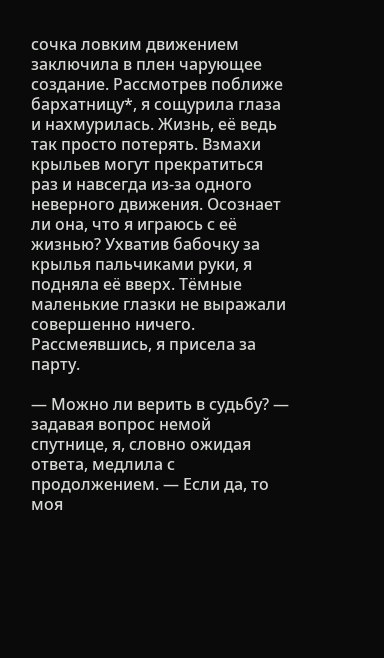сочка ловким движением заключила в плен чарующее создание. Рассмотрев поближе бархатницу*, я сощурила глаза и нахмурилась. Жизнь, её ведь так просто потерять. Взмахи крыльев могут прекратиться раз и навсегда из-за одного неверного движения. Осознает ли она, что я играюсь с её жизнью? Ухватив бабочку за крылья пальчиками руки, я подняла её вверх. Тёмные маленькие глазки не выражали совершенно ничего. Рассмеявшись, я присела за парту.

— Можно ли верить в судьбу? — задавая вопрос немой спутнице, я, словно ожидая ответа, медлила с продолжением. — Если да, то моя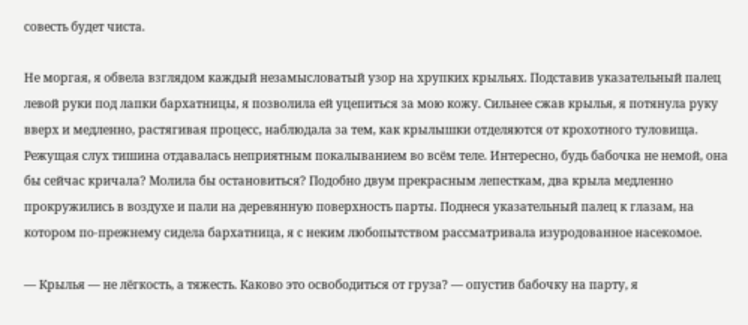совесть будет чиста.

Не моргая, я обвела взглядом каждый незамысловатый узор на хрупких крыльях. Подставив указательный палец левой руки под лапки бархатницы, я позволила ей уцепиться за мою кожу. Сильнее сжав крылья, я потянула руку вверх и медленно, растягивая процесс, наблюдала за тем, как крылышки отделяются от крохотного туловища. Режущая слух тишина отдавалась неприятным покалыванием во всём теле. Интересно, будь бабочка не немой, она бы сейчас кричала? Молила бы остановиться? Подобно двум прекрасным лепесткам, два крыла медленно прокружились в воздухе и пали на деревянную поверхность парты. Поднеся указательный палец к глазам, на котором по-прежнему сидела бархатница, я с неким любопытством рассматривала изуродованное насекомое.

— Крылья — не лёгкость, а тяжесть. Каково это освободиться от груза? — опустив бабочку на парту, я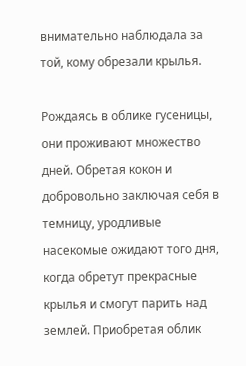внимательно наблюдала за той, кому обрезали крылья.

Рождаясь в облике гусеницы, они проживают множество дней. Обретая кокон и добровольно заключая себя в темницу, уродливые насекомые ожидают того дня, когда обретут прекрасные крылья и смогут парить над землей. Приобретая облик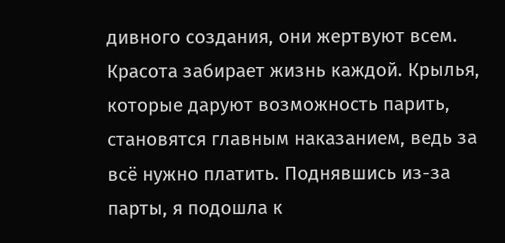дивного создания, они жертвуют всем. Красота забирает жизнь каждой. Крылья, которые даруют возможность парить, становятся главным наказанием, ведь за всё нужно платить. Поднявшись из-за парты, я подошла к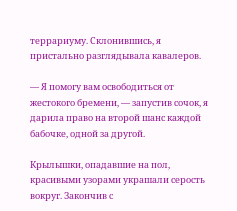террариуму. Склонившись, я пристально разглядывала кавалеров.

— Я помогу вам освободиться от жестокого бремени, — запустив сочок, я дарила право на второй шанс каждой бабочке, одной за другой.

Крылышки, опадавшие на пол, красивыми узорами украшали серость вокруг. Закончив с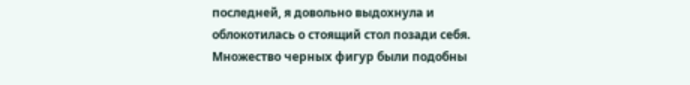последней, я довольно выдохнула и облокотилась о стоящий стол позади себя. Множество черных фигур были подобны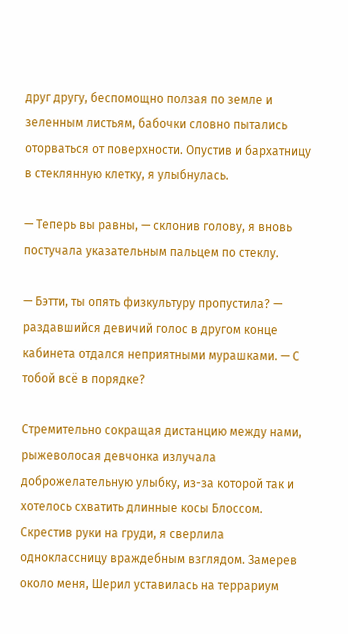друг другу, беспомощно ползая по земле и зеленным листьям, бабочки словно пытались оторваться от поверхности. Опустив и бархатницу в стеклянную клетку, я улыбнулась.

— Теперь вы равны, — склонив голову, я вновь постучала указательным пальцем по стеклу.

— Бэтти, ты опять физкультуру пропустила? — раздавшийся девичий голос в другом конце кабинета отдался неприятными мурашками. — С тобой всё в порядке?

Стремительно сокращая дистанцию между нами, рыжеволосая девчонка излучала доброжелательную улыбку, из-за которой так и хотелось схватить длинные косы Блоссом. Скрестив руки на груди, я сверлила одноклассницу враждебным взглядом. Замерев около меня, Шерил уставилась на террариум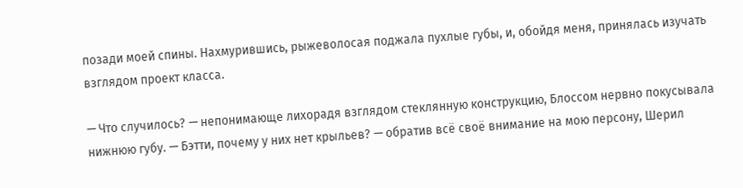позади моей спины. Нахмурившись, рыжеволосая поджала пухлые губы, и, обойдя меня, принялась изучать взглядом проект класса.

— Что случилось? — непонимающе лихорадя взглядом стеклянную конструкцию, Блоссом нервно покусывала нижнюю губу. — Бэтти, почему у них нет крыльев? — обратив всё своё внимание на мою персону, Шерил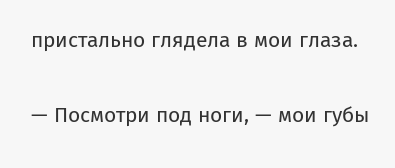пристально глядела в мои глаза.

— Посмотри под ноги, — мои губы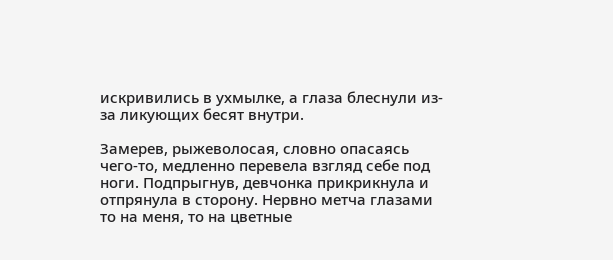искривились в ухмылке, а глаза блеснули из-за ликующих бесят внутри.

Замерев, рыжеволосая, словно опасаясь чего-то, медленно перевела взгляд себе под ноги. Подпрыгнув, девчонка прикрикнула и отпрянула в сторону. Нервно метча глазами то на меня, то на цветные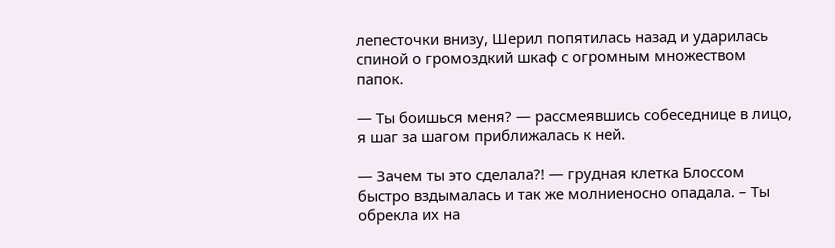лепесточки внизу, Шерил попятилась назад и ударилась спиной о громоздкий шкаф с огромным множеством папок.

— Ты боишься меня? — рассмеявшись собеседнице в лицо, я шаг за шагом приближалась к ней.

— Зачем ты это сделала?! — грудная клетка Блоссом быстро вздымалась и так же молниеносно опадала. – Ты обрекла их на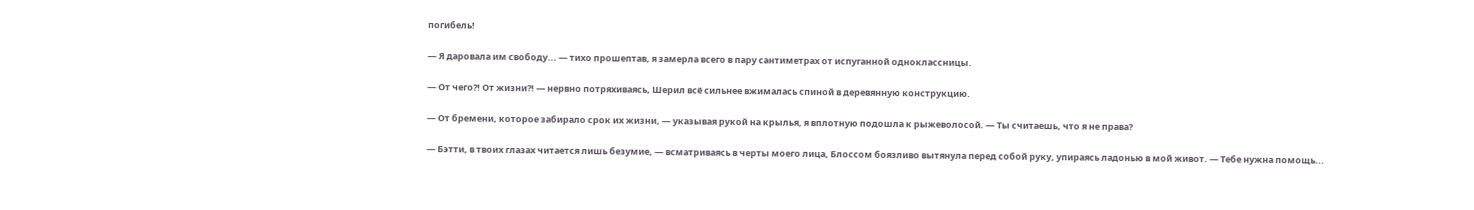погибель!

— Я даровала им свободу... — тихо прошептав, я замерла всего в пару сантиметрах от испуганной одноклассницы.

— От чего?! От жизни?! — нервно потряхиваясь, Шерил всё сильнее вжималась спиной в деревянную конструкцию.

— От бремени, которое забирало срок их жизни, — указывая рукой на крылья, я вплотную подошла к рыжеволосой. — Ты считаешь, что я не права?

— Бэтти, в твоих глазах читается лишь безумие, — всматриваясь в черты моего лица, Блоссом боязливо вытянула перед собой руку, упираясь ладонью в мой живот. — Тебе нужна помощь...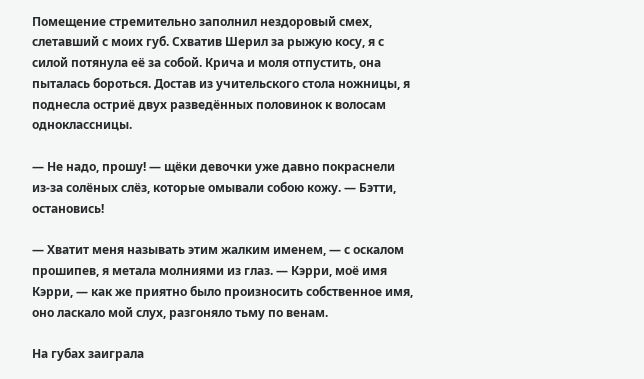Помещение стремительно заполнил нездоровый смех, слетавший с моих губ. Схватив Шерил за рыжую косу, я с силой потянула её за собой. Крича и моля отпустить, она пыталась бороться. Достав из учительского стола ножницы, я поднесла остриё двух разведённых половинок к волосам одноклассницы.

— Не надо, прошу! — щёки девочки уже давно покраснели из-за солёных слёз, которые омывали собою кожу. — Бэтти, остановись!

— Хватит меня называть этим жалким именем, — с оскалом прошипев, я метала молниями из глаз. — Кэрри, моё имя Кэрри, — как же приятно было произносить собственное имя, оно ласкало мой слух, разгоняло тьму по венам.

На губах заиграла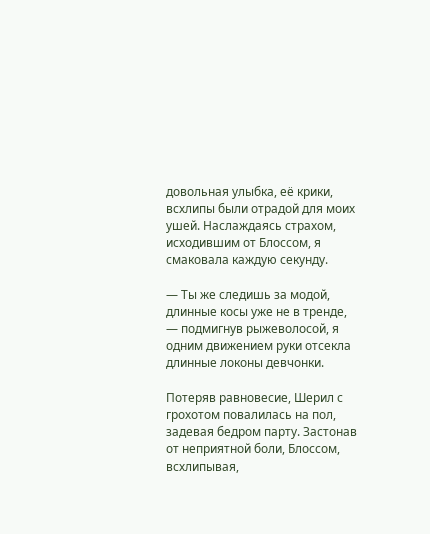довольная улыбка, её крики, всхлипы были отрадой для моих ушей. Наслаждаясь страхом, исходившим от Блоссом, я смаковала каждую секунду.

— Ты же следишь за модой, длинные косы уже не в тренде, — подмигнув рыжеволосой, я одним движением руки отсекла длинные локоны девчонки.

Потеряв равновесие, Шерил с грохотом повалилась на пол, задевая бедром парту. Застонав от неприятной боли, Блоссом, всхлипывая,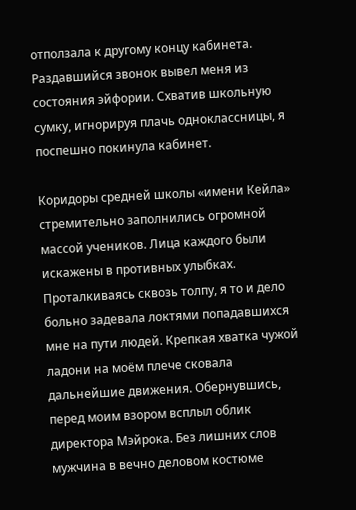отползала к другому концу кабинета. Раздавшийся звонок вывел меня из состояния эйфории. Схватив школьную сумку, игнорируя плачь одноклассницы, я поспешно покинула кабинет.

Коридоры средней школы «имени Кейла» стремительно заполнились огромной массой учеников. Лица каждого были искажены в противных улыбках. Проталкиваясь сквозь толпу, я то и дело больно задевала локтями попадавшихся мне на пути людей. Крепкая хватка чужой ладони на моём плече сковала дальнейшие движения. Обернувшись, перед моим взором всплыл облик директора Мэйрока. Без лишних слов мужчина в вечно деловом костюме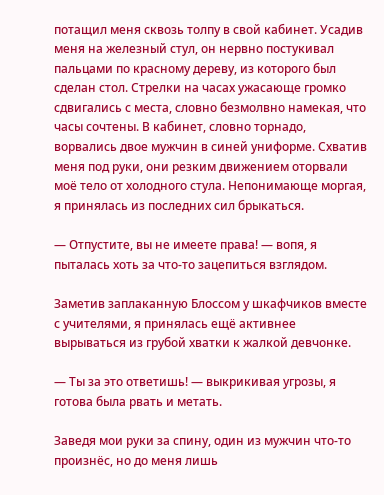потащил меня сквозь толпу в свой кабинет. Усадив меня на железный стул, он нервно постукивал пальцами по красному дереву, из которого был сделан стол. Стрелки на часах ужасающе громко сдвигались с места, словно безмолвно намекая, что часы сочтены. В кабинет, словно торнадо, ворвались двое мужчин в синей униформе. Схватив меня под руки, они резким движением оторвали моё тело от холодного стула. Непонимающе моргая, я принялась из последних сил брыкаться.

— Отпустите, вы не имеете права! — вопя, я пыталась хоть за что-то зацепиться взглядом.

Заметив заплаканную Блоссом у шкафчиков вместе с учителями, я принялась ещё активнее вырываться из грубой хватки к жалкой девчонке.

— Ты за это ответишь! — выкрикивая угрозы, я готова была рвать и метать.

Заведя мои руки за спину, один из мужчин что-то произнёс, но до меня лишь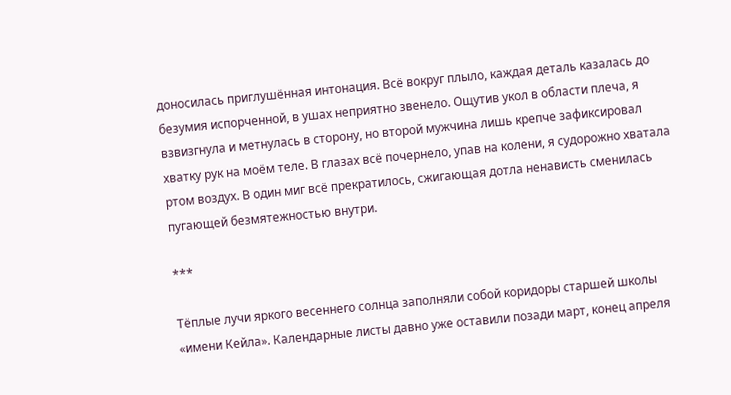доносилась приглушённая интонация. Всё вокруг плыло, каждая деталь казалась до безумия испорченной, в ушах неприятно звенело. Ощутив укол в области плеча, я взвизгнула и метнулась в сторону, но второй мужчина лишь крепче зафиксировал хватку рук на моём теле. В глазах всё почернело, упав на колени, я судорожно хватала ртом воздух. В один миг всё прекратилось, сжигающая дотла ненависть сменилась пугающей безмятежностью внутри.

***

Тёплые лучи яркого весеннего солнца заполняли собой коридоры старшей школы «имени Кейла». Календарные листы давно уже оставили позади март, конец апреля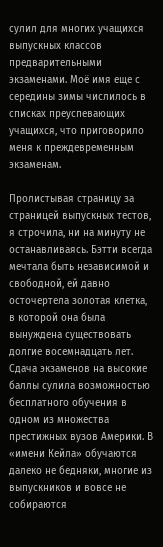сулил для многих учащихся выпускных классов предварительными экзаменами. Моё имя еще с середины зимы числилось в списках преуспевающих учащихся, что приговорило меня к преждевременным экзаменам.

Пролистывая страницу за страницей выпускных тестов, я строчила, ни на минуту не останавливаясь. Бэтти всегда мечтала быть независимой и свободной, ей давно осточертела золотая клетка, в которой она была вынуждена существовать долгие восемнадцать лет. Сдача экзаменов на высокие баллы сулила возможностью бесплатного обучения в одном из множества престижных вузов Америки. В «имени Кейла» обучаются далеко не бедняки, многие из выпускников и вовсе не собираются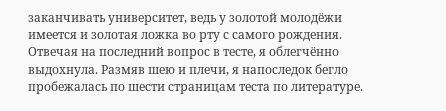заканчивать университет, ведь у золотой молодёжи имеется и золотая ложка во рту с самого рождения. Отвечая на последний вопрос в тесте, я облегчённо выдохнула. Размяв шею и плечи, я напоследок бегло пробежалась по шести страницам теста по литературе.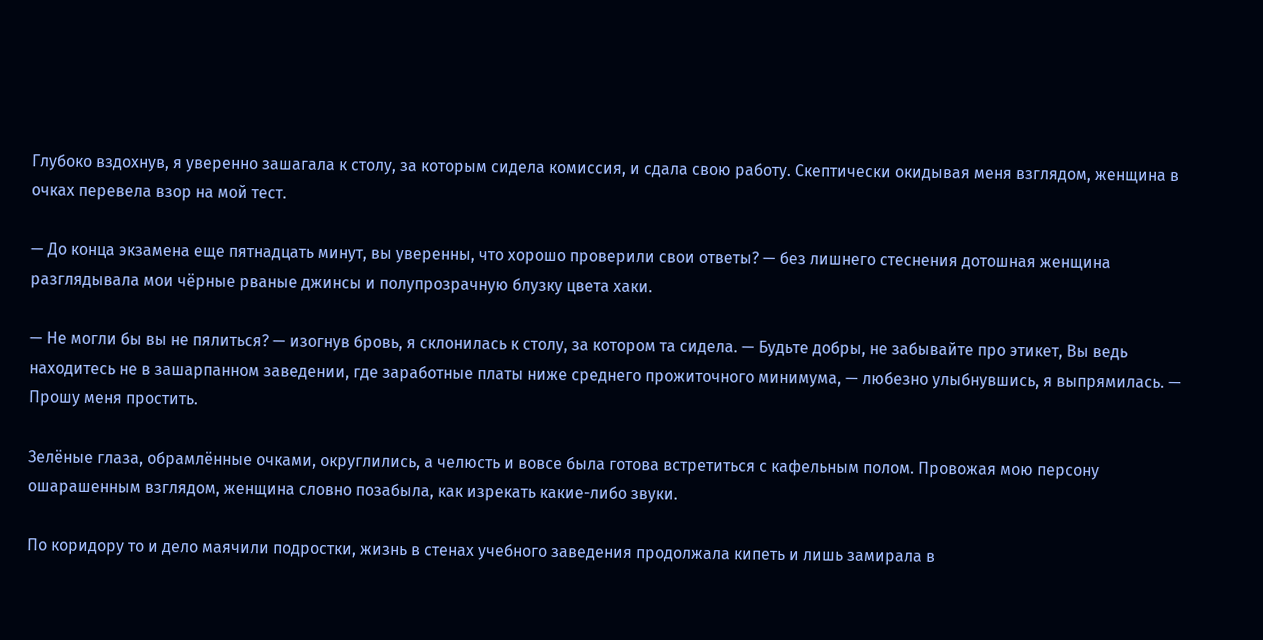Глубоко вздохнув, я уверенно зашагала к столу, за которым сидела комиссия, и сдала свою работу. Скептически окидывая меня взглядом, женщина в очках перевела взор на мой тест.

— До конца экзамена еще пятнадцать минут, вы уверенны, что хорошо проверили свои ответы? — без лишнего стеснения дотошная женщина разглядывала мои чёрные рваные джинсы и полупрозрачную блузку цвета хаки.

— Не могли бы вы не пялиться? — изогнув бровь, я склонилась к столу, за котором та сидела. — Будьте добры, не забывайте про этикет, Вы ведь находитесь не в зашарпанном заведении, где заработные платы ниже среднего прожиточного минимума, — любезно улыбнувшись, я выпрямилась. — Прошу меня простить.

Зелёные глаза, обрамлённые очками, округлились, а челюсть и вовсе была готова встретиться с кафельным полом. Провожая мою персону ошарашенным взглядом, женщина словно позабыла, как изрекать какие-либо звуки.

По коридору то и дело маячили подростки, жизнь в стенах учебного заведения продолжала кипеть и лишь замирала в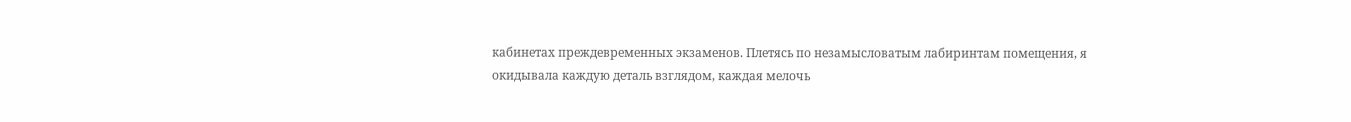кабинетах преждевременных экзаменов. Плетясь по незамысловатым лабиринтам помещения, я окидывала каждую деталь взглядом, каждая мелочь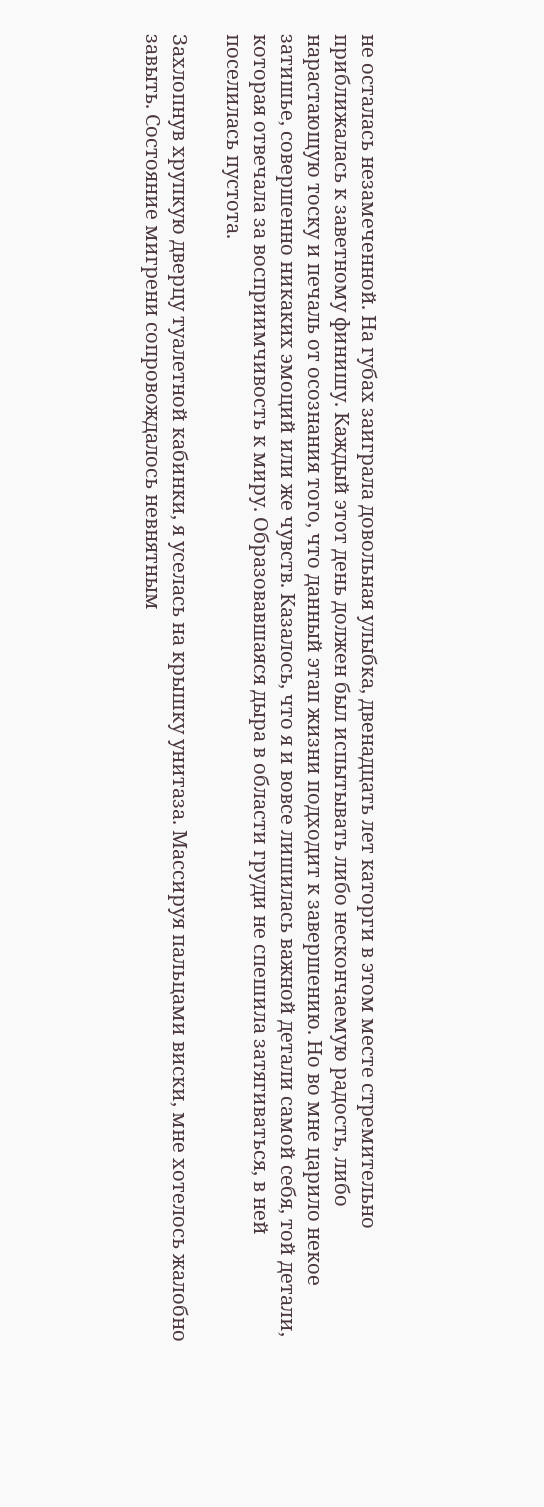не осталась незамеченной. На губах заиграла довольная улыбка, двенадцать лет каторги в этом месте стремительно приближалась к заветному финишу. Каждый этот день должен был испытывать либо нескончаемую радость, либо нарастающую тоску и печаль от осознания того, что данный этап жизни подходит к завершению. Но во мне царило некое затишье, совершенно никаких эмоций или же чувств. Казалось, что я и вовсе лишилась важной детали самой себя, той детали, которая отвечала за восприимчивость к миру. Образовавшаяся дыра в области груди не спешила затягиваться, в ней поселилась пустота.

Захлопнув хрупкую дверцу туалетной кабинки, я уселась на крышку унитаза. Массируя пальцами виски, мне хотелось жалобно завыть. Состояние мигрени сопровождалось невнятным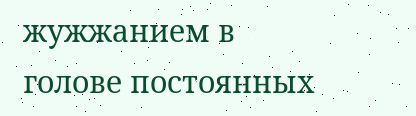жужжанием в голове постоянных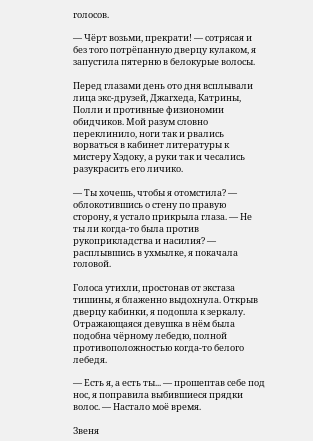голосов.

— Чёрт возьми, прекрати! — сотрясая и без того потрёпанную дверцу кулаком, я запустила пятерню в белокурые волосы.

Перед глазами день ото дня всплывали лица экс-друзей, Джагхеда, Катрины, Полли и противные физиономии обидчиков. Мой разум словно переклинило, ноги так и рвались ворваться в кабинет литературы к мистеру Хэдоку, а руки так и чесались разукрасить его личико.

— Ты хочешь, чтобы я отомстила? — облокотившись о стену по правую сторону, я устало прикрыла глаза. — Не ты ли когда-то была против рукоприкладства и насилия? — расплывшись в ухмылке, я покачала головой.

Голоса утихли, простонав от экстаза тишины, я блаженно выдохнула. Открыв дверцу кабинки, я подошла к зеркалу. Отражающаяся девушка в нём была подобна чёрному лебедю, полной противоположностью когда-то белого лебедя.

— Есть я, а есть ты... — прошептав себе под нос, я поправила выбившиеся прядки волос. — Настало моё время.

Звеня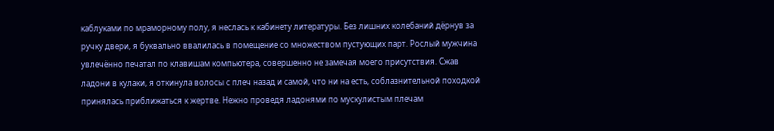каблуками по мраморному полу, я неслась к кабинету литературы. Без лишних колебаний дёрнув за ручку двери, я буквально ввалилась в помещение со множеством пустующих парт. Рослый мужчина увлечённо печатал по клавишам компьютера, совершенно не замечая моего присутствия. Сжав ладони в кулаки, я откинула волосы с плеч назад и самой, что ни на есть, соблазнительной походкой принялась приближаться к жертве. Нежно проведя ладонями по мускулистым плечам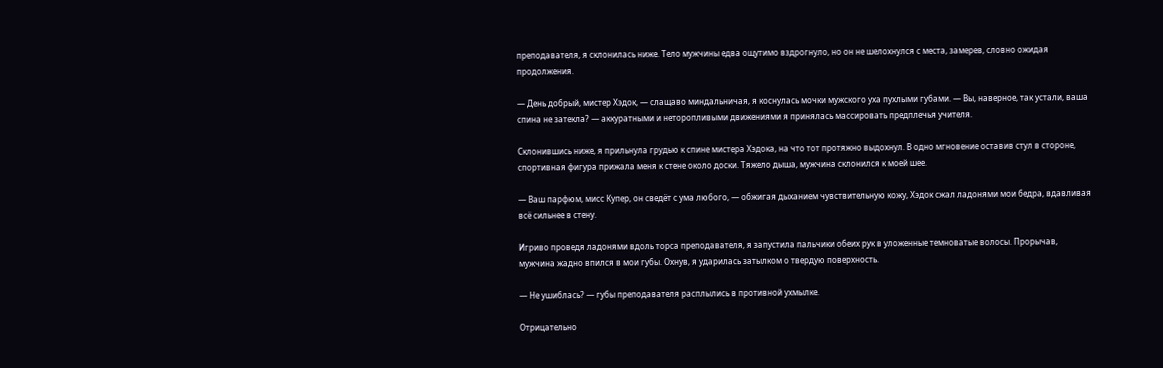преподавателя, я склонилась ниже. Тело мужчины едва ощутимо вздрогнуло, но он не шелохнулся с места, замерев, словно ожидая продолжения.

— День добрый, мистер Хэдок, — слащаво миндальничая, я коснулась мочки мужского уха пухлыми губами. — Вы, наверное, так устали, ваша спина не затекла? — аккуратными и неторопливыми движениями я принялась массировать предплечья учителя.

Склонившись ниже, я прильнула грудью к спине мистера Хэдока, на что тот протяжно выдохнул. В одно мгновение оставив стул в стороне, спортивная фигура прижала меня к стене около доски. Тяжело дыша, мужчина склонился к моей шее.

— Ваш парфюм, мисс Купер, он сведёт с ума любого, — обжигая дыханием чувствительную кожу, Хэдок сжал ладонями мои бедра, вдавливая всё сильнее в стену.

Игриво проведя ладонями вдоль торса преподавателя, я запустила пальчики обеих рук в уложенные темноватые волосы. Прорычав, мужчина жадно впился в мои губы. Охнув, я ударилась затылком о твердую поверхность.

— Не ушиблась? — губы преподавателя расплылись в противной ухмылке.

Отрицательно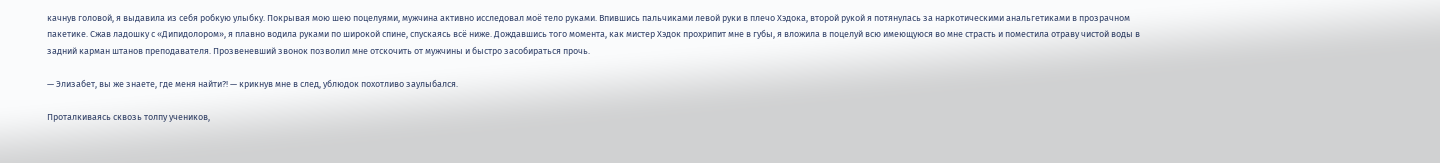качнув головой, я выдавила из себя робкую улыбку. Покрывая мою шею поцелуями, мужчина активно исследовал моё тело руками. Впившись пальчиками левой руки в плечо Хэдока, второй рукой я потянулась за наркотическими анальгетиками в прозрачном пакетике. Сжав ладошку с «Дипидолором», я плавно водила руками по широкой спине, спускаясь всё ниже. Дождавшись того момента, как мистер Хэдок прохрипит мне в губы, я вложила в поцелуй всю имеющуюся во мне страсть и поместила отраву чистой воды в задний карман штанов преподавателя. Прозвеневший звонок позволил мне отскочить от мужчины и быстро засобираться прочь.

— Элизабет, вы же знаете, где меня найти?! — крикнув мне в след, ублюдок похотливо заулыбался.

Проталкиваясь сквозь толпу учеников,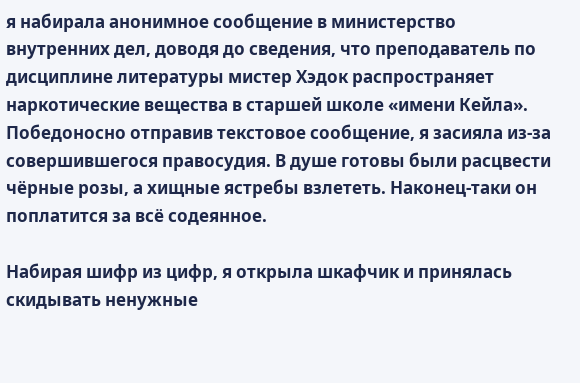я набирала анонимное сообщение в министерство внутренних дел, доводя до сведения, что преподаватель по дисциплине литературы мистер Хэдок распространяет наркотические вещества в старшей школе «имени Кейла». Победоносно отправив текстовое сообщение, я засияла из-за совершившегося правосудия. В душе готовы были расцвести чёрные розы, а хищные ястребы взлететь. Наконец-таки он поплатится за всё содеянное.

Набирая шифр из цифр, я открыла шкафчик и принялась скидывать ненужные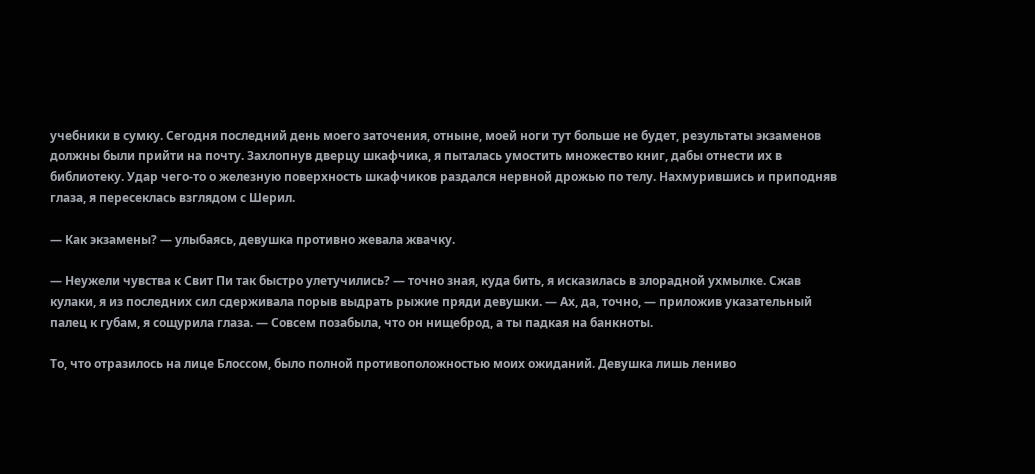учебники в сумку. Сегодня последний день моего заточения, отныне, моей ноги тут больше не будет, результаты экзаменов должны были прийти на почту. Захлопнув дверцу шкафчика, я пыталась умостить множество книг, дабы отнести их в библиотеку. Удар чего-то о железную поверхность шкафчиков раздался нервной дрожью по телу. Нахмурившись и приподняв глаза, я пересеклась взглядом с Шерил.

— Как экзамены? — улыбаясь, девушка противно жевала жвачку.

— Неужели чувства к Свит Пи так быстро улетучились? — точно зная, куда бить, я исказилась в злорадной ухмылке. Сжав кулаки, я из последних сил сдерживала порыв выдрать рыжие пряди девушки. — Ах, да, точно, — приложив указательный палец к губам, я сощурила глаза. — Совсем позабыла, что он нищеброд, а ты падкая на банкноты.

То, что отразилось на лице Блоссом, было полной противоположностью моих ожиданий. Девушка лишь лениво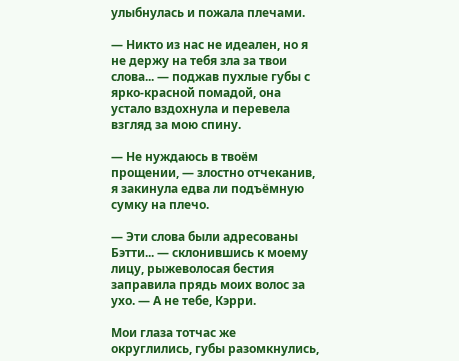улыбнулась и пожала плечами.

— Никто из нас не идеален, но я не держу на тебя зла за твои слова... — поджав пухлые губы с ярко-красной помадой, она устало вздохнула и перевела взгляд за мою спину.

— Не нуждаюсь в твоём прощении, — злостно отчеканив, я закинула едва ли подъёмную сумку на плечо.

— Эти слова были адресованы Бэтти... — склонившись к моему лицу, рыжеволосая бестия заправила прядь моих волос за ухо. — А не тебе, Кэрри.

Мои глаза тотчас же округлились, губы разомкнулись,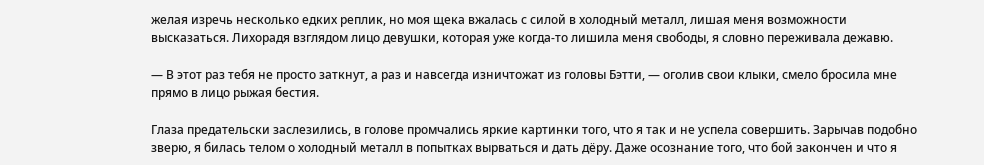желая изречь несколько едких реплик, но моя щека вжалась с силой в холодный металл, лишая меня возможности высказаться. Лихорадя взглядом лицо девушки, которая уже когда-то лишила меня свободы, я словно переживала дежавю.

— В этот раз тебя не просто заткнут, а раз и навсегда изничтожат из головы Бэтти, — оголив свои клыки, смело бросила мне прямо в лицо рыжая бестия.

Глаза предательски заслезились, в голове промчались яркие картинки того, что я так и не успела совершить. Зарычав подобно зверю, я билась телом о холодный металл в попытках вырваться и дать дёру. Даже осознание того, что бой закончен и что я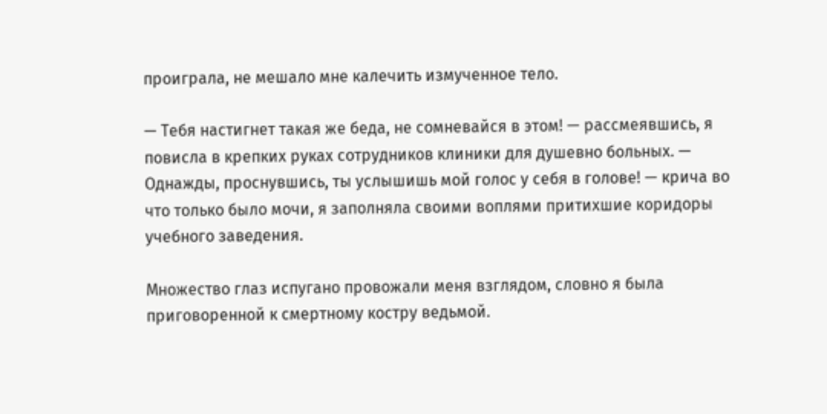проиграла, не мешало мне калечить измученное тело.

— Тебя настигнет такая же беда, не сомневайся в этом! — рассмеявшись, я повисла в крепких руках сотрудников клиники для душевно больных. — Однажды, проснувшись, ты услышишь мой голос у себя в голове! — крича во что только было мочи, я заполняла своими воплями притихшие коридоры учебного заведения.

Множество глаз испугано провожали меня взглядом, словно я была приговоренной к смертному костру ведьмой.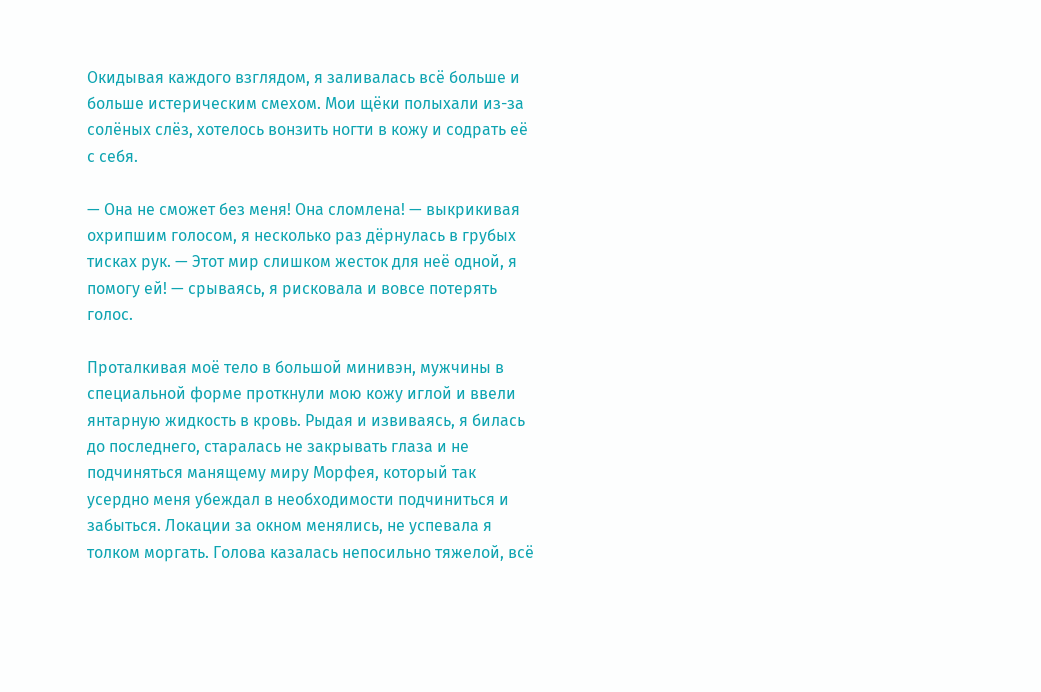Окидывая каждого взглядом, я заливалась всё больше и больше истерическим смехом. Мои щёки полыхали из-за солёных слёз, хотелось вонзить ногти в кожу и содрать её с себя.

— Она не сможет без меня! Она сломлена! — выкрикивая охрипшим голосом, я несколько раз дёрнулась в грубых тисках рук. — Этот мир слишком жесток для неё одной, я помогу ей! — срываясь, я рисковала и вовсе потерять голос.

Проталкивая моё тело в большой минивэн, мужчины в специальной форме проткнули мою кожу иглой и ввели янтарную жидкость в кровь. Рыдая и извиваясь, я билась до последнего, старалась не закрывать глаза и не подчиняться манящему миру Морфея, который так усердно меня убеждал в необходимости подчиниться и забыться. Локации за окном менялись, не успевала я толком моргать. Голова казалась непосильно тяжелой, всё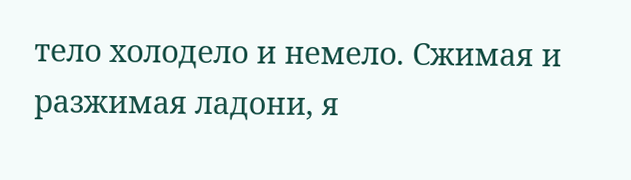тело холодело и немело. Сжимая и разжимая ладони, я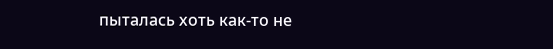пыталась хоть как-то не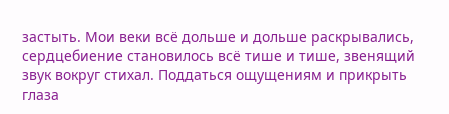застыть. Мои веки всё дольше и дольше раскрывались, сердцебиение становилось всё тише и тише, звенящий звук вокруг стихал. Поддаться ощущениям и прикрыть глаза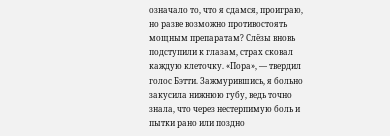означало то, что я сдамся, проиграю, но разве возможно противостоять мощным препаратам? Слёзы вновь подступили к глазам, страх сковал каждую клеточку. «Пора», — твердил голос Бэтти. Зажмурившись, я больно закусила нижнюю губу, ведь точно знала, что через нестерпимую боль и пытки рано или поздно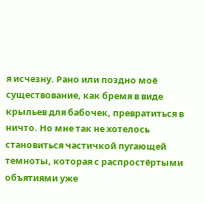я исчезну. Рано или поздно моё существование, как бремя в виде крыльев для бабочек, превратиться в ничто. Но мне так не хотелось становиться частичкой пугающей темноты, которая с распростёртыми объятиями уже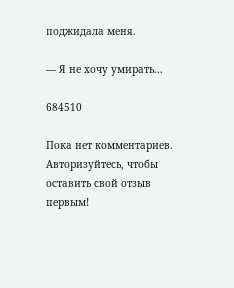поджидала меня.

— Я не хочу умирать...

684510

Пока нет комментариев. Авторизуйтесь, чтобы оставить свой отзыв первым!